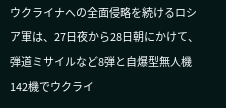ウクライナへの全面侵略を続けるロシア軍は、27日夜から28日朝にかけて、弾道ミサイルなど8弾と自爆型無人機142機でウクライ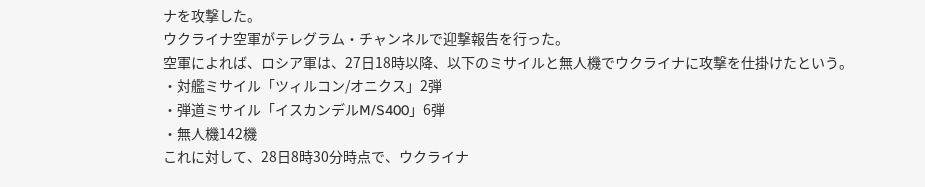ナを攻撃した。
ウクライナ空軍がテレグラム・チャンネルで迎撃報告を行った。
空軍によれば、ロシア軍は、27日18時以降、以下のミサイルと無人機でウクライナに攻撃を仕掛けたという。
・対艦ミサイル「ツィルコン/オニクス」2弾
・弾道ミサイル「イスカンデルM/S400」6弾
・無人機142機
これに対して、28日8時30分時点で、ウクライナ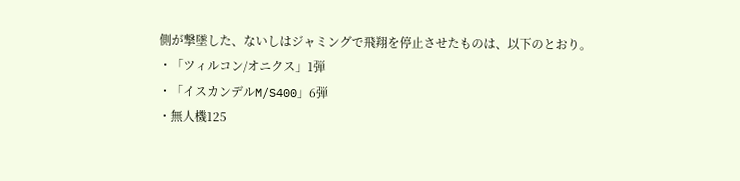側が撃墜した、ないしはジャミングで飛翔を停止させたものは、以下のとおり。
・「ツィルコン/オニクス」1弾
・「イスカンデルM/S400」6弾
・無人機125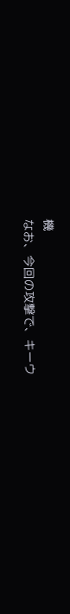機
なお、今回の攻撃で、キーウ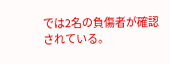では2名の負傷者が確認されている。